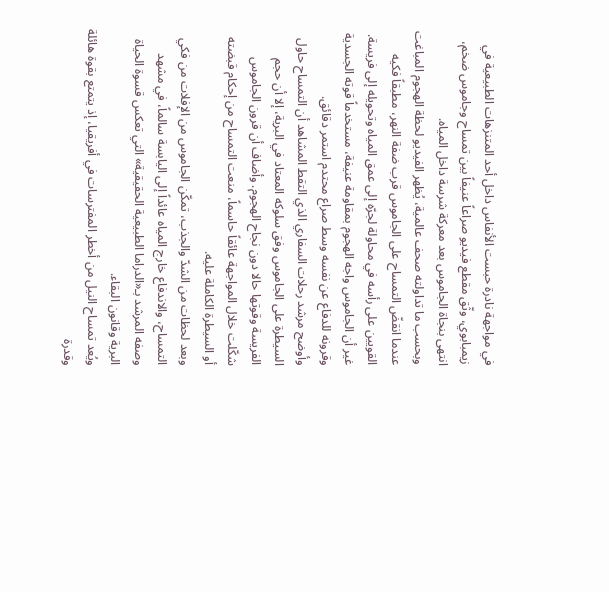في مواجهة نادرة حبست الأنفاس داخل أحد المتنزهات الطبيعية في زيمبابوي، وثّق مقطع فيديو صراعاً عنيفاً بين تمساح وجاموس ضخم، انتهى بنجاة الجاموس بعد معركة شرسة داخل المياه.
وبحسب ما تداولته صحف عالمية، يُظهر الفيديو لحظة الهجوم المباغت عندما انقضّ التمساح على الجاموس قرب ضفة النهر، مطبقاً فكيه القويين على رأسه في محاولة لجرّه إلى عمق المياه وتحويله إلى فريسة. غير أن الجاموس واجه الهجوم بمقاومة عنيفة، مستخدماً قوته الجسدية وقرونه للدفاع عن نفسه وسط صراع محتدم استمر دقائق.
وأوضح مرشد رحلات السفاري الذي التقط المشاهد أن التمساح حاول السيطرة على الجاموس وفق سلوكه المعتاد في البرية، إلا أن حجم الفريسة وقوتها حالا دون نجاح الهجوم. وأضاف أن قرون الجاموس شكّلت خلال المواجهة عائقاً حاسماً، منعت التمساح من إحكام قبضته أو السيطرة الكاملة عليه.
وبعد لحظات من الشدّ والجذب، تمكّن الجاموس من الإفلات من فكي التمساح، والاندفاع خارج المياه عائداً إلى اليابسة سالماً، في مشهد وصفه المرشد بـ«الدراما الطبيعية الحقيقية» التي تعكس قسوة الحياة البرية وقانون البقاء.
ويُعد تمساح النيل من أخطر المفترسات في أفريقيا، إذ يتمتع بقوة هائلة وقدرة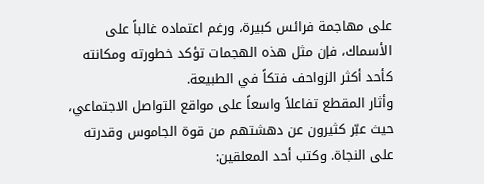على مهاجمة فرائس كبيرة، ورغم اعتماده غالباً على الأسماك، فإن مثل هذه الهجمات تؤكد خطورته ومكانته كأحد أكثر الزواحف فتكاً في الطبيعة.
وأثار المقطع تفاعلاً واسعاً على مواقع التواصل الاجتماعي، حيث عبّر كثيرون عن دهشتهم من قوة الجاموس وقدرته على النجاة. وكتب أحد المعلقين: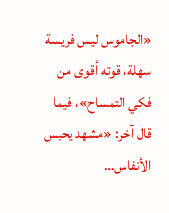«الجاموس ليس فريسة سهلة، قوته أقوى من فكي التمساح»، فيما قال آخر: «مشهد يحبس الأنفاس…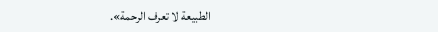الطبيعة لا تعرف الرحمة».